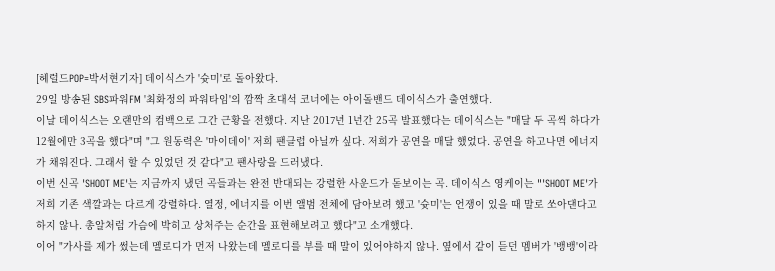[헤럴드POP=박서현기자] 데이식스가 '슛미'로 돌아왔다.
29일 방송된 SBS파워FM '최화정의 파워타임'의 깜짝 초대석 코너에는 아이돌밴드 데이식스가 출연했다.
이날 데이식스는 오랜만의 컴백으로 그간 근황을 전했다. 지난 2017년 1년간 25곡 발표했다는 데이식스는 "매달 두 곡씩 하다가 12월에만 3곡을 했다"며 "그 원동력은 '마이데이' 저희 팬클럽 아닐까 싶다. 저희가 공연을 매달 했었다. 공연을 하고나면 에너지가 채워진다. 그래서 할 수 있었던 것 같다"고 팬사랑을 드러냈다.
이번 신곡 'SHOOT ME'는 지금까지 냈던 곡들과는 완전 반대되는 강렬한 사운드가 돋보이는 곡. 데이식스 영케이는 "'SHOOT ME'가 저희 기존 색깔과는 다르게 강렬하다. 열정, 에너지를 이번 앨범 전체에 담아보려 했고 '슛미'는 언쟁이 있을 때 말로 쏘아댄다고 하지 않나. 총알처럼 가슴에 박히고 상처주는 순간을 표현해보려고 했다"고 소개했다.
이어 "가사를 제가 썼는데 멜로디가 먼저 나왔는데 멜로디를 부를 때 말이 있어야하지 않나. 옆에서 같이 듣던 멤버가 '뱅뱅'이라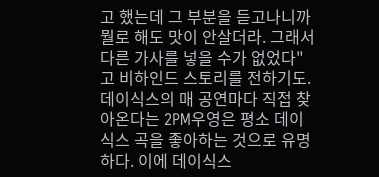고 했는데 그 부분을 듣고나니까 뭘로 해도 맛이 안살더라. 그래서 다른 가사를 넣을 수가 없었다"고 비하인드 스토리를 전하기도.
데이식스의 매 공연마다 직접 찾아온다는 2PM우영은 평소 데이식스 곡을 좋아하는 것으로 유명하다. 이에 데이식스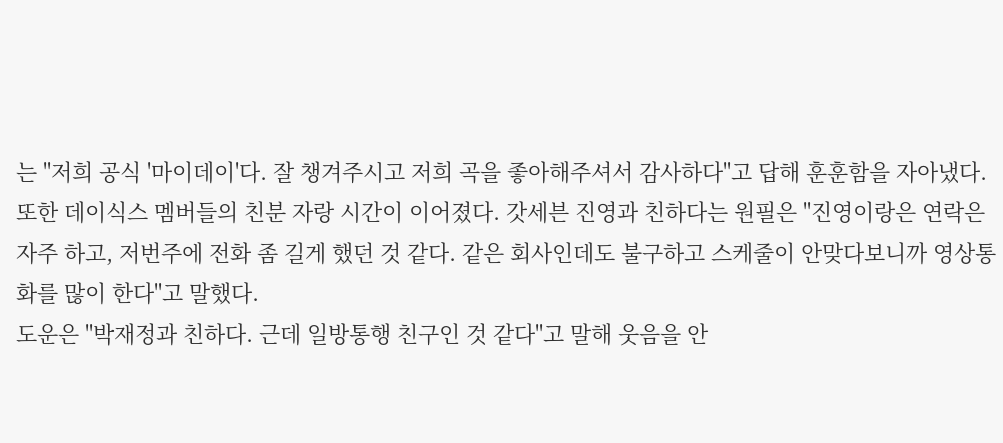는 "저희 공식 '마이데이'다. 잘 챙겨주시고 저희 곡을 좋아해주셔서 감사하다"고 답해 훈훈함을 자아냈다.
또한 데이식스 멤버들의 친분 자랑 시간이 이어졌다. 갓세븐 진영과 친하다는 원필은 "진영이랑은 연락은 자주 하고, 저번주에 전화 좀 길게 했던 것 같다. 같은 회사인데도 불구하고 스케줄이 안맞다보니까 영상통화를 많이 한다"고 말했다.
도운은 "박재정과 친하다. 근데 일방통행 친구인 것 같다"고 말해 웃음을 안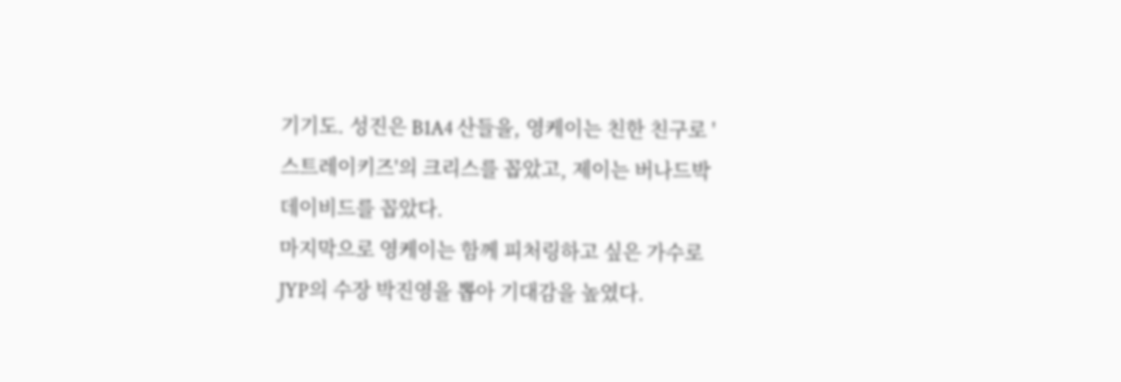기기도. 성진은 B1A4 산들을, 영케이는 친한 친구로 '스트레이키즈'의 크리스를 꼽았고, 제이는 버나드박 데이비드를 꼽았다.
마지막으로 영케이는 함께 피처링하고 싶은 가수로 JYP의 수장 박진영을 뽑아 기대감을 높였다.